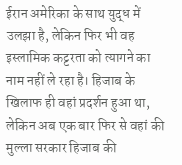ईरान अमेरिका के साथ युद्ध में उलझा है, लेकिन फिर भी वह इस्लामिक कट्टरता को त्यागने का नाम नहीं ले रहा है। हिजाब के खिलाफ ही वहां प्रदर्शन हुआ था, लेकिन अब एक बार फिर से वहां की मुल्ला सरकार हिजाब की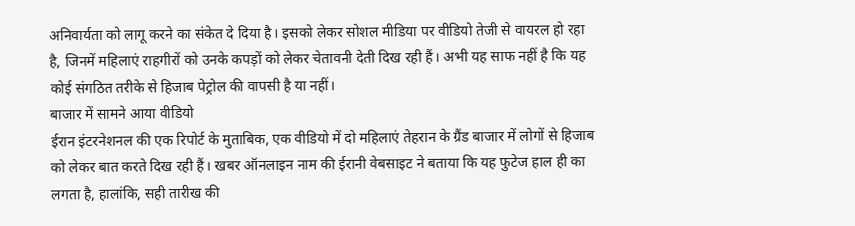अनिवार्यता को लागू करने का संकेत दे दिया है। इसको लेकर सोशल मीडिया पर वीडियो तेजी से वायरल हो रहा है, जिनमें महिलाएं राहगीरों को उनके कपड़ों को लेकर चेतावनी देती दिख रही हैं। अभी यह साफ नहीं है कि यह कोई संगठित तरीके से हिजाब पेट्रोल की वापसी है या नहीं।
बाजार में सामने आया वीडियो
ईरान इंटरनेशनल की एक रिपोर्ट के मुताबिक, एक वीडियो में दो महिलाएं तेहरान के ग्रैंड बाजार में लोगों से हिजाब को लेकर बात करते दिख रही हैं। खबर ऑनलाइन नाम की ईरानी वेबसाइट ने बताया कि यह फुटेज हाल ही का लगता है, हालांकि, सही तारीख की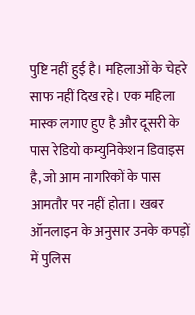पुष्टि नहीं हुई है। महिलाओं के चेहरे साफ नहीं दिख रहे। एक महिला मास्क लगाए हुए है और दूसरी के पास रेडियो कम्युनिकेशन डिवाइस है, जो आम नागरिकों के पास आमतौर पर नहीं होता। खबर ऑनलाइन के अनुसार उनके कपड़ों में पुलिस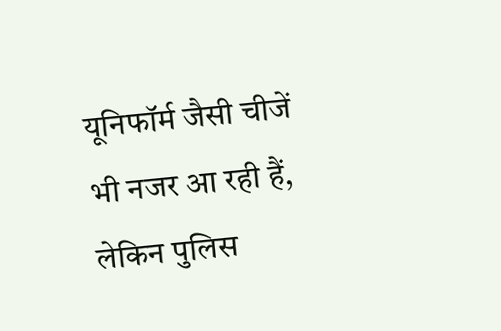यूनिफॉर्म जैसी चीजें भी नजर आ रही हैं, लेकिन पुलिस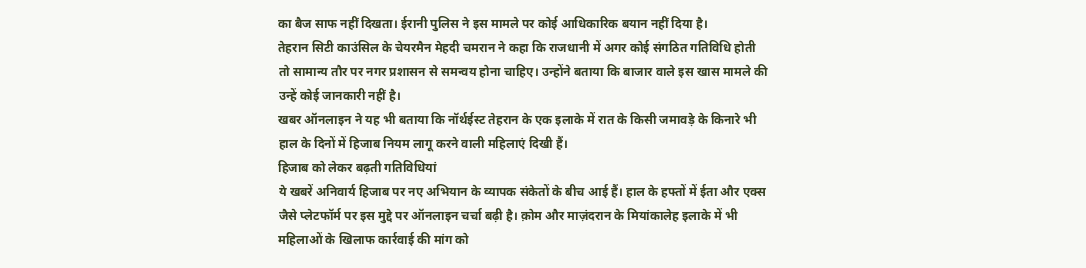का बैज साफ नहीं दिखता। ईरानी पुलिस ने इस मामले पर कोई आधिकारिक बयान नहीं दिया है।
तेहरान सिटी काउंसिल के चेयरमैन मेहदी चमरान ने कहा कि राजधानी में अगर कोई संगठित गतिविधि होती तो सामान्य तौर पर नगर प्रशासन से समन्वय होना चाहिए। उन्होंने बताया कि बाजार वाले इस खास मामले की उन्हें कोई जानकारी नहीं है।
खबर ऑनलाइन ने यह भी बताया कि नॉर्थईस्ट तेहरान के एक इलाके में रात के किसी जमावड़े के किनारे भी हाल के दिनों में हिजाब नियम लागू करने वाली महिलाएं दिखी हैं।
हिजाब को लेकर बढ़ती गतिविधियां
ये खबरें अनिवार्य हिजाब पर नए अभियान के व्यापक संकेतों के बीच आई हैं। हाल के हफ्तों में ईता और एक्स जैसे प्लेटफॉर्म पर इस मुद्दे पर ऑनलाइन चर्चा बढ़ी है। क़ोम और माज़ंदरान के मियांकालेह इलाके में भी महिलाओं के खिलाफ कार्रवाई की मांग को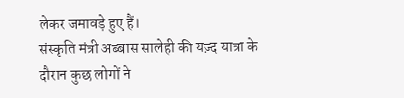लेकर जमावड़े हुए हैं।
संस्कृति मंत्री अब्बास सालेही की यज़्द यात्रा के दौरान कुछ लोगों ने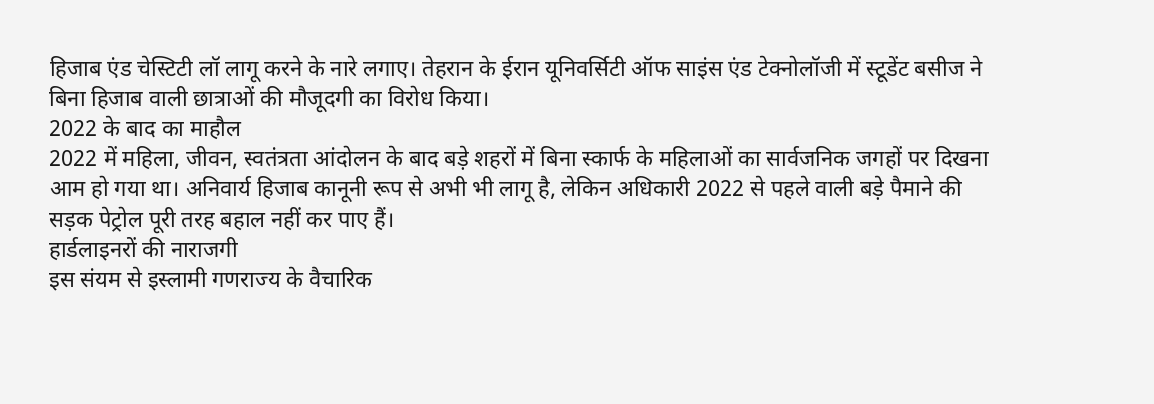हिजाब एंड चेस्टिटी लॉ लागू करने के नारे लगाए। तेहरान के ईरान यूनिवर्सिटी ऑफ साइंस एंड टेक्नोलॉजी में स्टूडेंट बसीज ने बिना हिजाब वाली छात्राओं की मौजूदगी का विरोध किया।
2022 के बाद का माहौल
2022 में महिला, जीवन, स्वतंत्रता आंदोलन के बाद बड़े शहरों में बिना स्कार्फ के महिलाओं का सार्वजनिक जगहों पर दिखना आम हो गया था। अनिवार्य हिजाब कानूनी रूप से अभी भी लागू है, लेकिन अधिकारी 2022 से पहले वाली बड़े पैमाने की सड़क पेट्रोल पूरी तरह बहाल नहीं कर पाए हैं।
हार्डलाइनरों की नाराजगी
इस संयम से इस्लामी गणराज्य के वैचारिक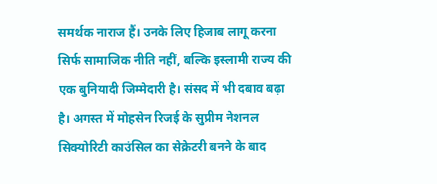समर्थक नाराज हैं। उनके लिए हिजाब लागू करना सिर्फ सामाजिक नीति नहीं, बल्कि इस्लामी राज्य की एक बुनियादी जिम्मेदारी है। संसद में भी दबाव बढ़ा है। अगस्त में मोहसेन रिजई के सुप्रीम नेशनल सिक्योरिटी काउंसिल का सेक्रेटरी बनने के बाद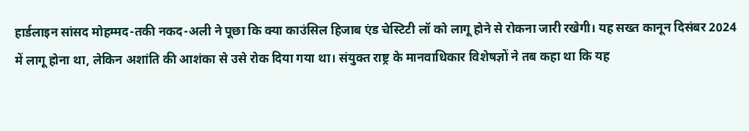हार्डलाइन सांसद मोहम्मद-तकी नकद-अली ने पूछा कि क्या काउंसिल हिजाब एंड चेस्टिटी लॉ को लागू होने से रोकना जारी रखेगी। यह सख्त कानून दिसंबर 2024 में लागू होना था, लेकिन अशांति की आशंका से उसे रोक दिया गया था। संयुक्त राष्ट्र के मानवाधिकार विशेषज्ञों ने तब कहा था कि यह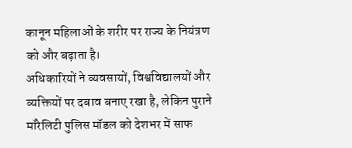कानून महिलाओं के शरीर पर राज्य के नियंत्रण को और बढ़ाता है।
अधिकारियों ने व्यवसायों, विश्वविद्यालयों और व्यक्तियों पर दबाव बनाए रखा है, लेकिन पुराने मॉरेलिटी पुलिस मॉडल को देशभर में साफ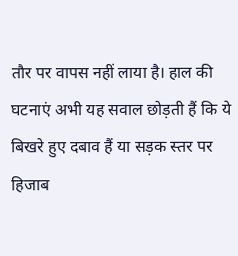तौर पर वापस नहीं लाया है। हाल की घटनाएं अभी यह सवाल छोड़ती हैं कि ये बिखरे हुए दबाव हैं या सड़क स्तर पर हिजाब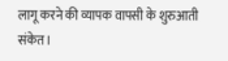लागू करने की व्यापक वापसी के शुरुआती संकेत।